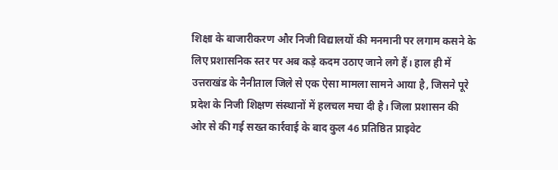शिक्षा के बाजारीकरण और निजी विद्यालयों की मनमानी पर लगाम कसने के लिए प्रशासनिक स्तर पर अब कड़े कदम उठाए जाने लगे हैं। हाल ही में उत्तराखंड के नैनीताल जिले से एक ऐसा मामला सामने आया है, जिसने पूरे प्रदेश के निजी शिक्षण संस्थानों में हलचल मचा दी है। जिला प्रशासन की ओर से की गई सख्त कार्रवाई के बाद कुल 46 प्रतिष्ठित प्राइवेट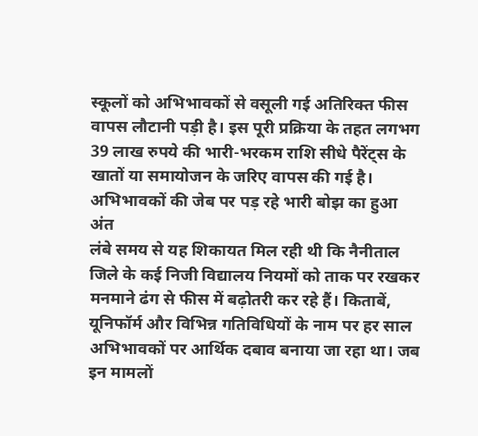स्कूलों को अभिभावकों से वसूली गई अतिरिक्त फीस वापस लौटानी पड़ी है। इस पूरी प्रक्रिया के तहत लगभग 39 लाख रुपये की भारी-भरकम राशि सीधे पैरेंट्स के खातों या समायोजन के जरिए वापस की गई है।
अभिभावकों की जेब पर पड़ रहे भारी बोझ का हुआ अंत
लंबे समय से यह शिकायत मिल रही थी कि नैनीताल जिले के कई निजी विद्यालय नियमों को ताक पर रखकर मनमाने ढंग से फीस में बढ़ोतरी कर रहे हैं। किताबें, यूनिफॉर्म और विभिन्न गतिविधियों के नाम पर हर साल अभिभावकों पर आर्थिक दबाव बनाया जा रहा था। जब इन मामलों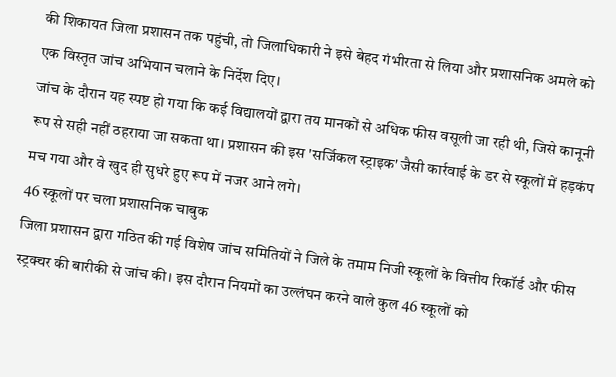की शिकायत जिला प्रशासन तक पहुंची, तो जिलाधिकारी ने इसे बेहद गंभीरता से लिया और प्रशासनिक अमले को एक विस्तृत जांच अभियान चलाने के निर्देश दिए।
जांच के दौरान यह स्पष्ट हो गया कि कई विद्यालयों द्वारा तय मानकों से अधिक फीस वसूली जा रही थी, जिसे कानूनी रूप से सही नहीं ठहराया जा सकता था। प्रशासन की इस 'सर्जिकल स्ट्राइक' जैसी कार्रवाई के डर से स्कूलों में हड़कंप मच गया और वे खुद ही सुधरे हुए रूप में नजर आने लगे।
46 स्कूलों पर चला प्रशासनिक चाबुक
जिला प्रशासन द्वारा गठित की गई विशेष जांच समितियों ने जिले के तमाम निजी स्कूलों के वित्तीय रिकॉर्ड और फीस स्ट्रक्चर की बारीकी से जांच की। इस दौरान नियमों का उल्लंघन करने वाले कुल 46 स्कूलों को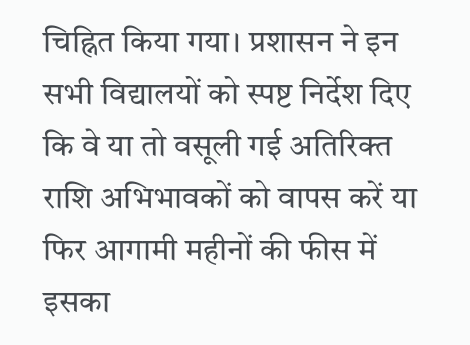चिह्नित किया गया। प्रशासन ने इन सभी विद्यालयों को स्पष्ट निर्देश दिए कि वे या तो वसूली गई अतिरिक्त राशि अभिभावकों को वापस करें या फिर आगामी महीनों की फीस में इसका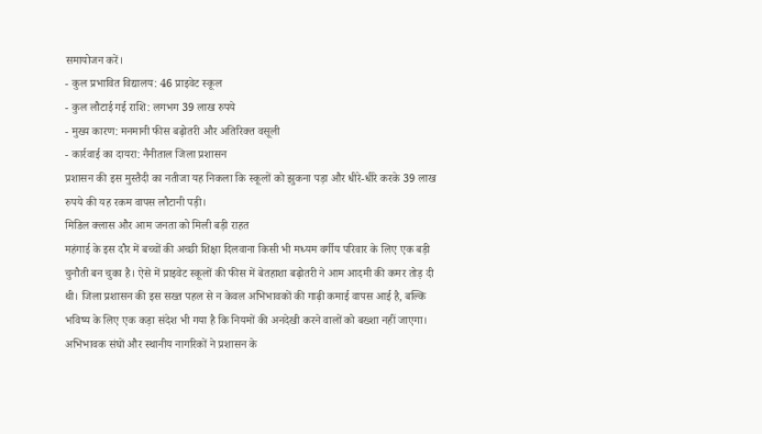समायोजन करें।
- कुल प्रभावित विद्यालय: 46 प्राइवेट स्कूल
- कुल लौटाई गई राशि: लगभग 39 लाख रुपये
- मुख्य कारण: मनमानी फीस बढ़ोतरी और अतिरिक्त वसूली
- कार्रवाई का दायरा: नैनीताल जिला प्रशासन
प्रशासन की इस मुस्तैदी का नतीजा यह निकला कि स्कूलों को झुकना पड़ा और धीरे-धीरे करके 39 लाख रुपये की यह रकम वापस लौटानी पड़ी।
मिडिल क्लास और आम जनता को मिली बड़ी राहत
महंगाई के इस दौर में बच्चों की अच्छी शिक्षा दिलवाना किसी भी मध्यम वर्गीय परिवार के लिए एक बड़ी चुनौती बन चुका है। ऐसे में प्राइवेट स्कूलों की फीस में बेतहाशा बढ़ोतरी ने आम आदमी की कमर तोड़ दी थी। जिला प्रशासन की इस सख्त पहल से न केवल अभिभावकों की गाढ़ी कमाई वापस आई है, बल्कि भविष्य के लिए एक कड़ा संदेश भी गया है कि नियमों की अनदेखी करने वालों को बख्शा नहीं जाएगा।
अभिभावक संघों और स्थानीय नागरिकों ने प्रशासन के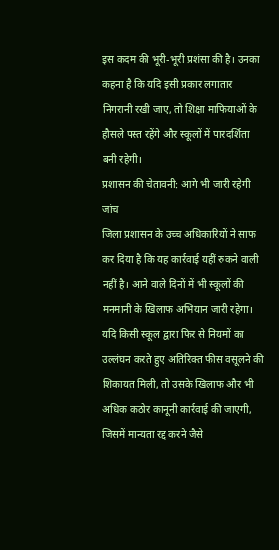इस कदम की भूरी-भूरी प्रशंसा की है। उनका कहना है कि यदि इसी प्रकार लगातार निगरानी रखी जाए, तो शिक्षा माफियाओं के हौसले पस्त रहेंगे और स्कूलों में पारदर्शिता बनी रहेगी।
प्रशासन की चेतावनी: आगे भी जारी रहेगी जांच
जिला प्रशासन के उच्च अधिकारियों ने साफ कर दिया है कि यह कार्रवाई यहीं रुकने वाली नहीं है। आने वाले दिनों में भी स्कूलों की मनमानी के खिलाफ अभियान जारी रहेगा। यदि किसी स्कूल द्वारा फिर से नियमों का उल्लंघन करते हुए अतिरिक्त फीस वसूलने की शिकायत मिली, तो उसके खिलाफ और भी अधिक कठोर कानूनी कार्रवाई की जाएगी, जिसमें मान्यता रद्द करने जैसे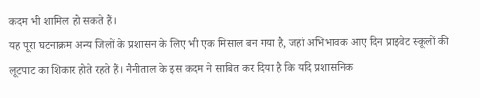कदम भी शामिल हो सकते हैं।
यह पूरा घटनाक्रम अन्य जिलों के प्रशासन के लिए भी एक मिसाल बन गया है, जहां अभिभावक आए दिन प्राइवेट स्कूलों की लूटपाट का शिकार होते रहते हैं। नैनीताल के इस कदम ने साबित कर दिया है कि यदि प्रशासनिक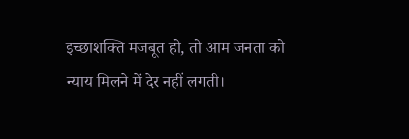इच्छाशक्ति मजबूत हो, तो आम जनता को न्याय मिलने में देर नहीं लगती।